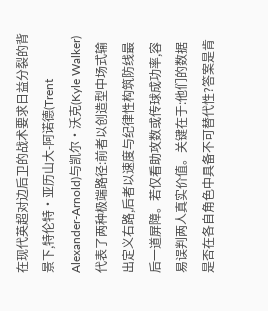在现代英超对边后卫的战术要求日益分裂的背景下,特伦特·亚历山大-阿诺德(Trent Alexander-Arnold)与凯尔·沃克(Kyle Walker)代表了两种极端路径:前者以创造型中场式输出定义右路,后者以速度与纪律性构筑防线最后一道屏障。若仅看助攻数或传球成功率,容易误判两人真实价值。关键在于:他们的数据是否在各自角色中具备不可替代性?答案是肯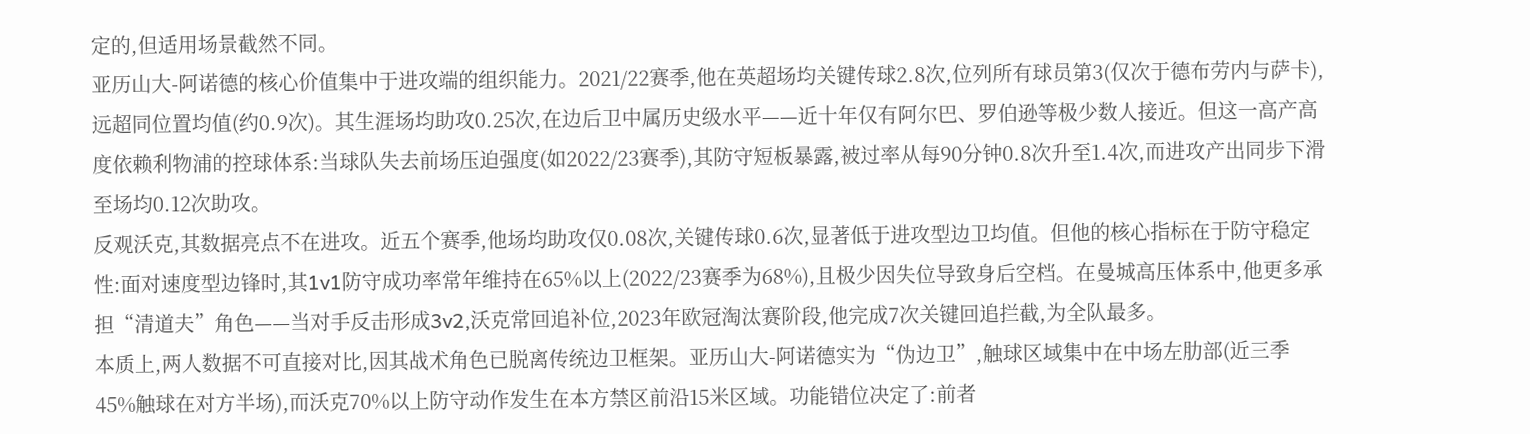定的,但适用场景截然不同。
亚历山大-阿诺德的核心价值集中于进攻端的组织能力。2021/22赛季,他在英超场均关键传球2.8次,位列所有球员第3(仅次于德布劳内与萨卡),远超同位置均值(约0.9次)。其生涯场均助攻0.25次,在边后卫中属历史级水平——近十年仅有阿尔巴、罗伯逊等极少数人接近。但这一高产高度依赖利物浦的控球体系:当球队失去前场压迫强度(如2022/23赛季),其防守短板暴露,被过率从每90分钟0.8次升至1.4次,而进攻产出同步下滑至场均0.12次助攻。
反观沃克,其数据亮点不在进攻。近五个赛季,他场均助攻仅0.08次,关键传球0.6次,显著低于进攻型边卫均值。但他的核心指标在于防守稳定性:面对速度型边锋时,其1v1防守成功率常年维持在65%以上(2022/23赛季为68%),且极少因失位导致身后空档。在曼城高压体系中,他更多承担“清道夫”角色——当对手反击形成3v2,沃克常回追补位,2023年欧冠淘汰赛阶段,他完成7次关键回追拦截,为全队最多。
本质上,两人数据不可直接对比,因其战术角色已脱离传统边卫框架。亚历山大-阿诺德实为“伪边卫”,触球区域集中在中场左肋部(近三季45%触球在对方半场),而沃克70%以上防守动作发生在本方禁区前沿15米区域。功能错位决定了:前者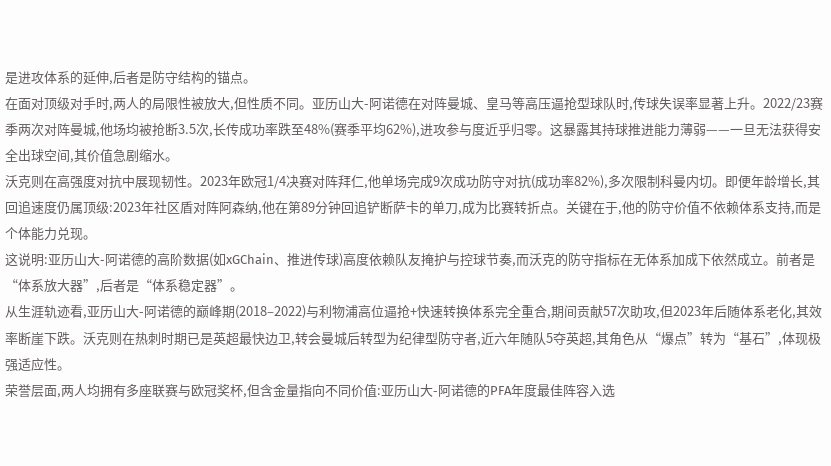是进攻体系的延伸,后者是防守结构的锚点。
在面对顶级对手时,两人的局限性被放大,但性质不同。亚历山大-阿诺德在对阵曼城、皇马等高压逼抢型球队时,传球失误率显著上升。2022/23赛季两次对阵曼城,他场均被抢断3.5次,长传成功率跌至48%(赛季平均62%),进攻参与度近乎归零。这暴露其持球推进能力薄弱——一旦无法获得安全出球空间,其价值急剧缩水。
沃克则在高强度对抗中展现韧性。2023年欧冠1/4决赛对阵拜仁,他单场完成9次成功防守对抗(成功率82%),多次限制科曼内切。即便年龄增长,其回追速度仍属顶级:2023年社区盾对阵阿森纳,他在第89分钟回追铲断萨卡的单刀,成为比赛转折点。关键在于,他的防守价值不依赖体系支持,而是个体能力兑现。
这说明:亚历山大-阿诺德的高阶数据(如xGChain、推进传球)高度依赖队友掩护与控球节奏,而沃克的防守指标在无体系加成下依然成立。前者是“体系放大器”,后者是“体系稳定器”。
从生涯轨迹看,亚历山大-阿诺德的巅峰期(2018–2022)与利物浦高位逼抢+快速转换体系完全重合,期间贡献57次助攻,但2023年后随体系老化,其效率断崖下跌。沃克则在热刺时期已是英超最快边卫,转会曼城后转型为纪律型防守者,近六年随队5夺英超,其角色从“爆点”转为“基石”,体现极强适应性。
荣誉层面,两人均拥有多座联赛与欧冠奖杯,但含金量指向不同价值:亚历山大-阿诺德的PFA年度最佳阵容入选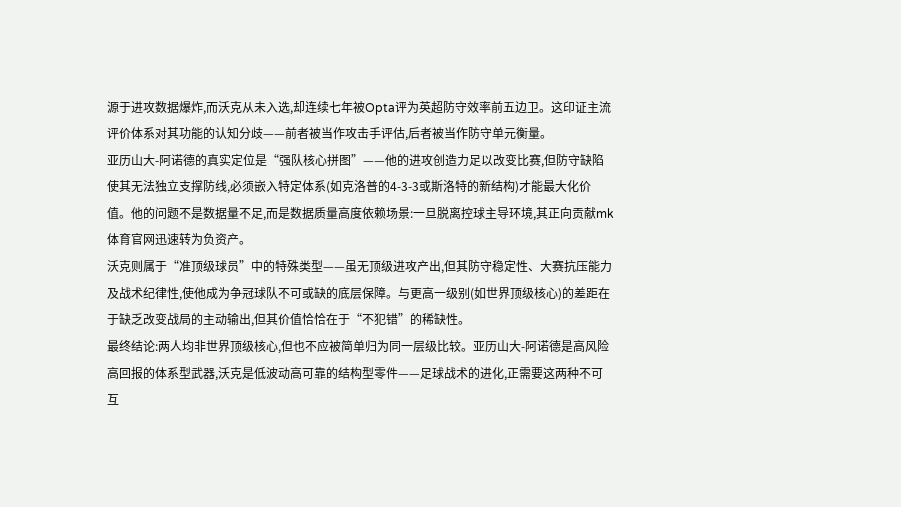源于进攻数据爆炸,而沃克从未入选,却连续七年被Opta评为英超防守效率前五边卫。这印证主流评价体系对其功能的认知分歧——前者被当作攻击手评估,后者被当作防守单元衡量。
亚历山大-阿诺德的真实定位是“强队核心拼图”——他的进攻创造力足以改变比赛,但防守缺陷使其无法独立支撑防线,必须嵌入特定体系(如克洛普的4-3-3或斯洛特的新结构)才能最大化价值。他的问题不是数据量不足,而是数据质量高度依赖场景:一旦脱离控球主导环境,其正向贡献mk体育官网迅速转为负资产。
沃克则属于“准顶级球员”中的特殊类型——虽无顶级进攻产出,但其防守稳定性、大赛抗压能力及战术纪律性,使他成为争冠球队不可或缺的底层保障。与更高一级别(如世界顶级核心)的差距在于缺乏改变战局的主动输出,但其价值恰恰在于“不犯错”的稀缺性。
最终结论:两人均非世界顶级核心,但也不应被简单归为同一层级比较。亚历山大-阿诺德是高风险高回报的体系型武器,沃克是低波动高可靠的结构型零件——足球战术的进化,正需要这两种不可互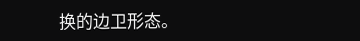换的边卫形态。